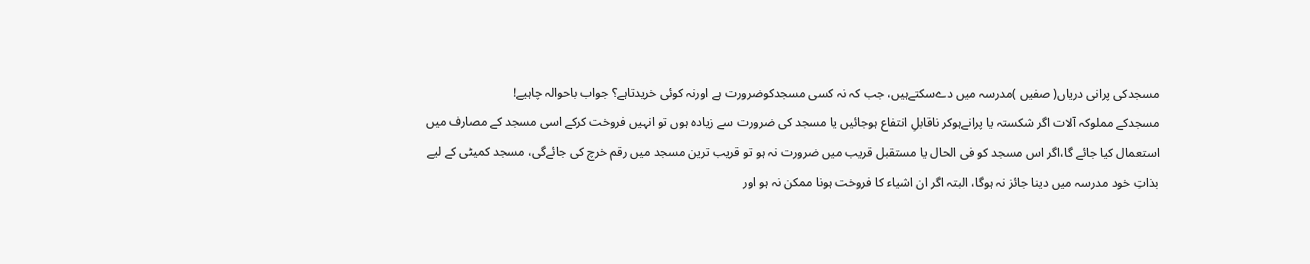مسجدکی پرانی دریاں( صفیں )مدرسہ میں دےسکتےہیں، جب کہ نہ کسی مسجدکوضرورت ہے اورنہ کوئی خریدتاہے؟ جواب باحوالہ چاہیے!
مسجدکے مملوکہ آلات اگر شکستہ یا پرانےہوکر ناقابلِ انتفاع ہوجائیں یا مسجد کی ضرورت سے زیادہ ہوں تو انہیں فروخت کرکے اسی مسجد کے مصارف میں استعمال کیا جائے گا،اگر اس مسجد کو فی الحال یا مستقبل قریب میں ضرورت نہ ہو تو قریب ترین مسجد میں رقم خرچ کی جائےگی، مسجد کمیٹی کے لیے بذاتِ خود مدرسہ میں دینا جائز نہ ہوگا، البتہ اگر ان اشیاء کا فروخت ہونا ممکن نہ ہو اور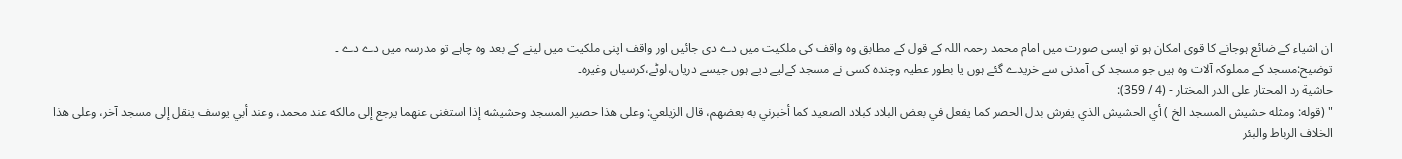ان اشیاء کے ضائع ہوجانے کا قوی امکان ہو تو ایسی صورت میں امام محمد رحمہ اللہ کے قول کے مطابق وہ واقف کی ملکیت میں دے دی جائیں اور واقف اپنی ملکیت میں لینے کے بعد وہ چاہے تو مدرسہ میں دے دے ۔
توضیح:مسجد کے مملوکہ آلات وہ ہیں جو مسجد کی آمدنی سے خریدے گئے ہوں یا بطور عطیہ وچندہ کسی نے مسجد کےلیے دیے ہوں جیسے دریاں،لوٹے،کرسیاں وغیرہ۔
حاشية رد المحتار على الدر المختار - (4 / 359):
" (قوله: ومثله حشيش المسجد الخ ) أي الحشيش الذي يفرش بدل الحصر كما يفعل في بعض البلاد كبلاد الصعيد كما أخبرني به بعضهم، قال الزيلعي: وعلى هذا حصير المسجد وحشيشه إذا استغنى عنهما يرجع إلى مالكه عند محمد، وعند أبي يوسف ينقل إلى مسجد آخر، وعلى هذا الخلاف الرباط والبئر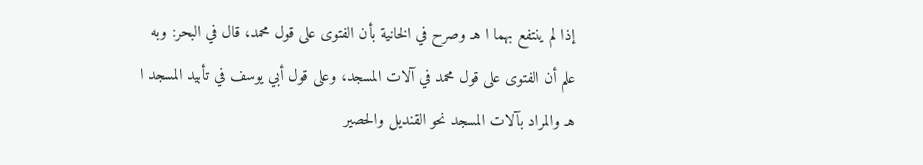إذا لم ينتفع بهما ا هـ وصرح في الخانية بأن الفتوى على قول محمد، قال في البحر: وبه علم أن الفتوى على قول محمد في آلات المسجد، وعلى قول أبي يوسف في تأبيد المسجد ا هـ والمراد بآلات المسجد نحو القنديل والحصير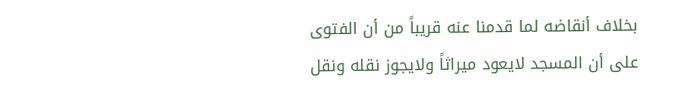بخلاف أنقاضه لما قدمنا عنه قريباً من أن الفتوى على أن المسجد لايعود ميراثاً ولايجوز نقله ونقل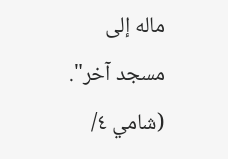ماله إلى مسجد آخر". (شامي ٤/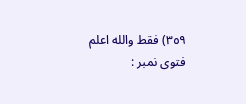٣٥٩) فقط والله اعلم
فتوی نمبر :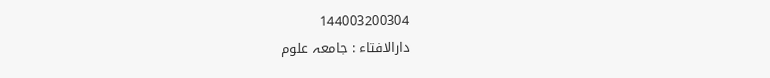144003200304
دارالافتاء : جامعہ علوم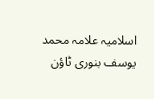اسلامیہ علامہ محمد یوسف بنوری ٹاؤن